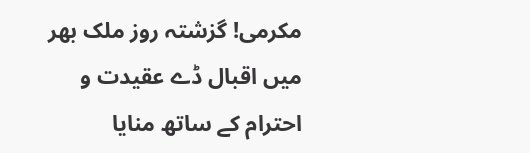مکرمی! گزشتہ روز ملک بھر میں اقبال ڈے عقیدت و احترام کے ساتھ منایا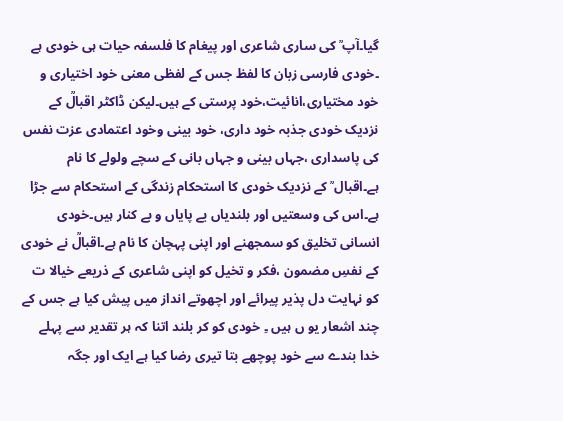گیا۔آپ ؒ کی ساری شاعری اور پیغام کا فلسفہ حیات ہی خودی ہے ۔خودی فارسی زبان کا لفظ جس کے لفظی معنی خود اختیاری و خود مختیاری،انائیت،خود پرستی کے ہیں۔لیکن ڈاکٹر اقبالؒ کے نزدیک خودی جذبہ خود داری، خود بینی وخود اعتمادی عزت نفس کی پاسداری ،جہاں بینی و جہاں بانی کے سچے ولولے کا نام ہے۔اقبال ؒ کے نزدیک خودی کا استحکام زندگی کے استحکام سے جڑا ہے۔اس کی وسعتیں اور بلندیاں بے پایاں و بے کنار ہیں۔خودی انسانی تخلیق کو سمجھنے اور اپنی پہچان کا نام ہے۔اقبالؒ نے خودی کے نفسِ مضمون ،فکر و تخیل کو اپنی شاعری کے ذریعے خیالا ت کو نہایت دل پذیر پیرائے اور اچھوتے انداز میں پیش کیا ہے جس کے چند اشعار یو ں ہیں ۔ِ خودی کو کر بلند اتنا کہ ہر تقدیر سے پہلے خدا بندے سے خود پوچھے بتا تیری رضا کیا ہے ایک اور جگہ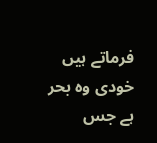فرماتے ہیں خودی وہ بحر ہے جس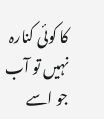کا کوئی کنارہ نہیں تو آب جو اسے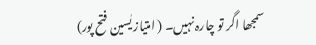سمجھا اگر تو چارہ نہیں۔ ( امتیاز یٰسین فتح پور)